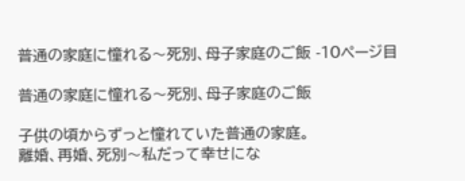普通の家庭に憧れる〜死別、母子家庭のご飯 -10ページ目

普通の家庭に憧れる〜死別、母子家庭のご飯

子供の頃からずっと憧れていた普通の家庭。
離婚、再婚、死別〜私だって幸せにな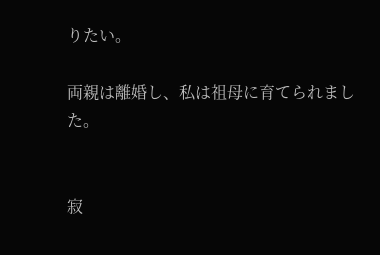りたい。

両親は離婚し、私は祖母に育てられました。


寂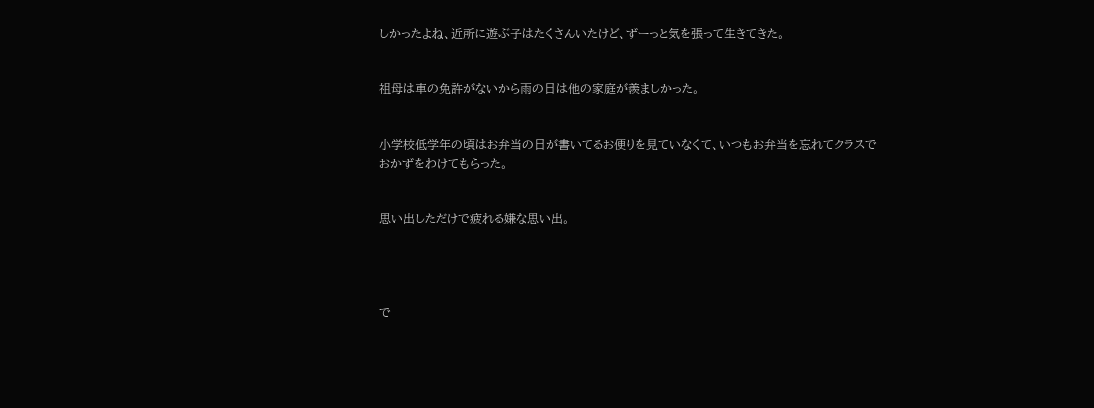しかったよね、近所に遊ぶ子はたくさんいたけど、ずーっと気を張って生きてきた。


祖母は車の免許がないから雨の日は他の家庭が羨ましかった。


小学校低学年の頃はお弁当の日が書いてるお便りを見ていなくて、いつもお弁当を忘れてクラスでおかずをわけてもらった。


思い出しただけで疲れる嫌な思い出。




で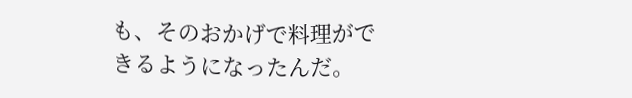も、そのおかげで料理ができるようになったんだ。